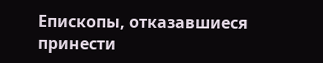Епископы, отказавшиеся принести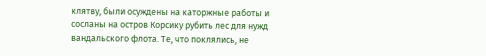клятву, были осуждены на каторжные работы и сосланы на остров Корсику рубить лес для нужд вандальского флота. Те, что поклялись, не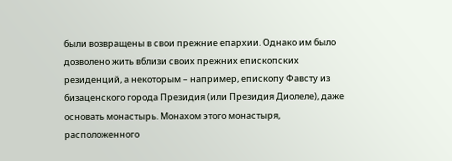были возвращены в свои прежние епархии. Однако им было дозволено жить вблизи своих прежних епископских резиденций, а некоторым – например, епископу Фавсту из бизаценского города Президия (или Президия Диолеле), даже основать монастырь. Монахом этого монастыря, расположенного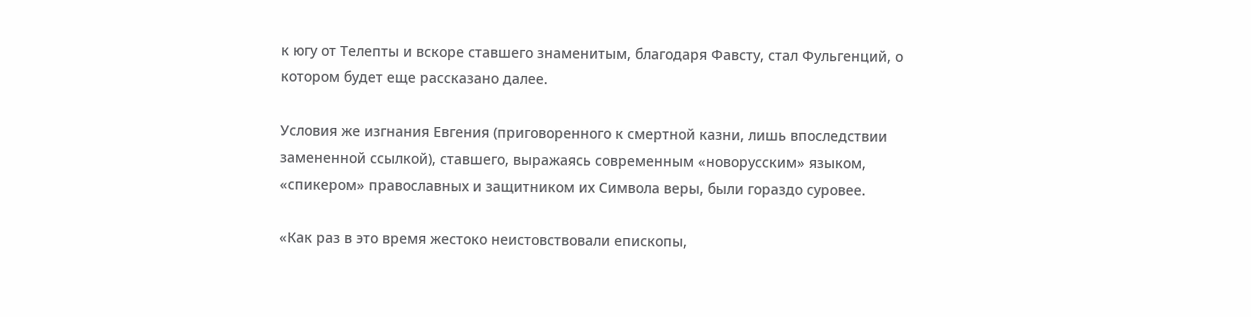к югу от Телепты и вскоре ставшего знаменитым, благодаря Фавсту, стал Фульгенций, о котором будет еще рассказано далее.

Условия же изгнания Евгения (приговоренного к смертной казни, лишь впоследствии замененной ссылкой), ставшего, выражаясь современным «новорусским» языком, «спикером» православных и защитником их Символа веры, были гораздо суровее.

«Как раз в это время жестоко неистовствовали епископы,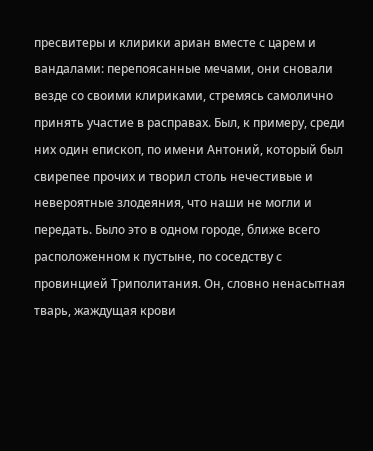пресвитеры и клирики ариан вместе с царем и вандалами: перепоясанные мечами, они сновали везде со своими клириками, стремясь самолично принять участие в расправах. Был, к примеру, среди них один епископ, по имени Антоний, который был свирепее прочих и творил столь нечестивые и невероятные злодеяния, что наши не могли и передать. Было это в одном городе, ближе всего расположенном к пустыне, по соседству с провинцией Триполитания. Он, словно ненасытная тварь, жаждущая крови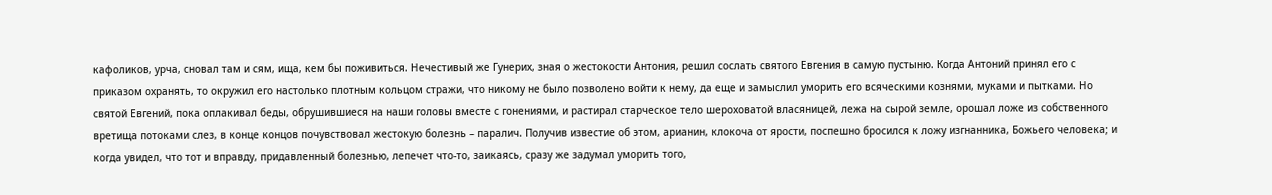кафоликов, урча, сновал там и сям, ища, кем бы поживиться. Нечестивый же Гунерих, зная о жестокости Антония, решил сослать святого Евгения в самую пустыню. Когда Антоний принял его с приказом охранять, то окружил его настолько плотным кольцом стражи, что никому не было позволено войти к нему, да еще и замыслил уморить его всяческими кознями, муками и пытками. Но святой Евгений, пока оплакивал беды, обрушившиеся на наши головы вместе с гонениями, и растирал старческое тело шероховатой власяницей, лежа на сырой земле, орошал ложе из собственного вретища потоками слез, в конце концов почувствовал жестокую болезнь – паралич. Получив известие об этом, арианин, клокоча от ярости, поспешно бросился к ложу изгнанника, Божьего человека; и когда увидел, что тот и вправду, придавленный болезнью, лепечет что-то, заикаясь, сразу же задумал уморить того,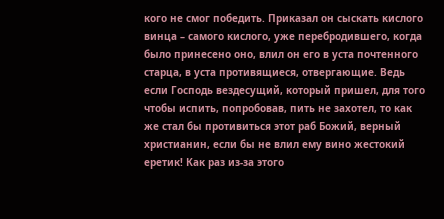кого не смог победить. Приказал он сыскать кислого винца – самого кислого, уже перебродившего, когда было принесено оно, влил он его в уста почтенного старца, в уста противящиеся, отвергающие. Ведь если Господь вездесущий, который пришел, для того чтобы испить, попробовав, пить не захотел, то как же стал бы противиться этот раб Божий, верный христианин, если бы не влил ему вино жестокий еретик! Как раз из-за этого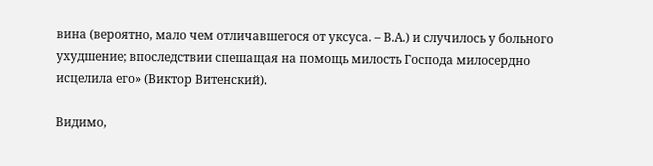вина (вероятно, мало чем отличавшегося от уксуса. – В.А.) и случилось у больного ухудшение; впоследствии спешащая на помощь милость Господа милосердно исцелила его» (Виктор Витенский).

Видимо,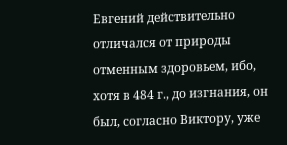Евгений действительно отличался от природы отменным здоровьем, ибо, хотя в 484 г., до изгнания, он был, согласно Виктору, уже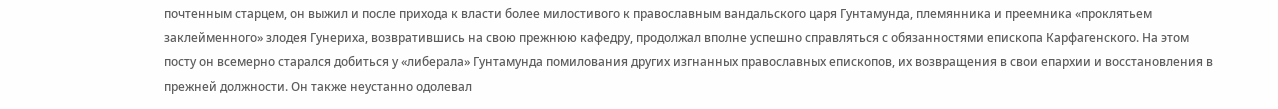почтенным старцем, он выжил и после прихода к власти более милостивого к православным вандальского царя Гунтамунда, племянника и преемника «проклятьем заклейменного» злодея Гунериха, возвратившись на свою прежнюю кафедру, продолжал вполне успешно справляться с обязанностями епископа Карфагенского. На этом посту он всемерно старался добиться у «либерала» Гунтамунда помилования других изгнанных православных епископов, их возвращения в свои епархии и восстановления в прежней должности. Он также неустанно одолевал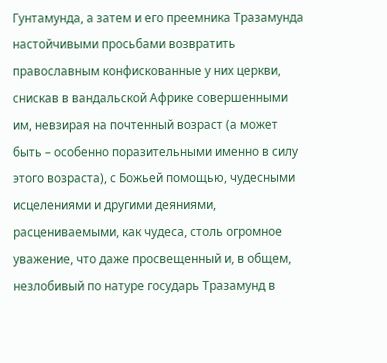Гунтамунда, а затем и его преемника Тразамунда настойчивыми просьбами возвратить православным конфискованные у них церкви, снискав в вандальской Африке совершенными им, невзирая на почтенный возраст (а может быть – особенно поразительными именно в силу этого возраста), с Божьей помощью, чудесными исцелениями и другими деяниями, расцениваемыми, как чудеса, столь огромное уважение, что даже просвещенный и, в общем, незлобивый по натуре государь Тразамунд в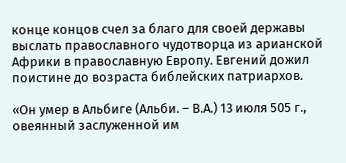конце концов счел за благо для своей державы выслать православного чудотворца из арианской Африки в православную Европу. Евгений дожил поистине до возраста библейских патриархов.

«Он умер в Альбиге (Альби. – В.А.) 13 июля 505 г., овеянный заслуженной им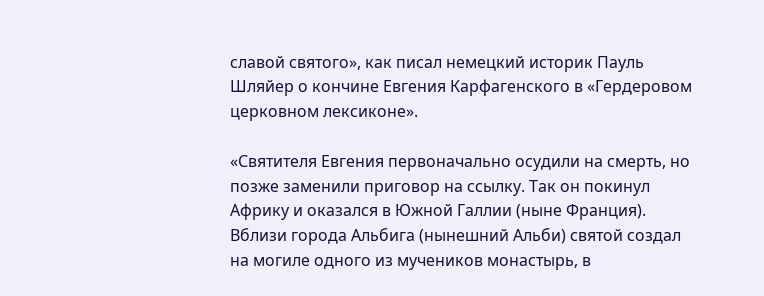славой святого», как писал немецкий историк Пауль Шляйер о кончине Евгения Карфагенского в «Гердеровом церковном лексиконе».

«Святителя Евгения первоначально осудили на смерть, но позже заменили приговор на ссылку. Так он покинул Африку и оказался в Южной Галлии (ныне Франция). Вблизи города Альбига (нынешний Альби) святой создал на могиле одного из мучеников монастырь, в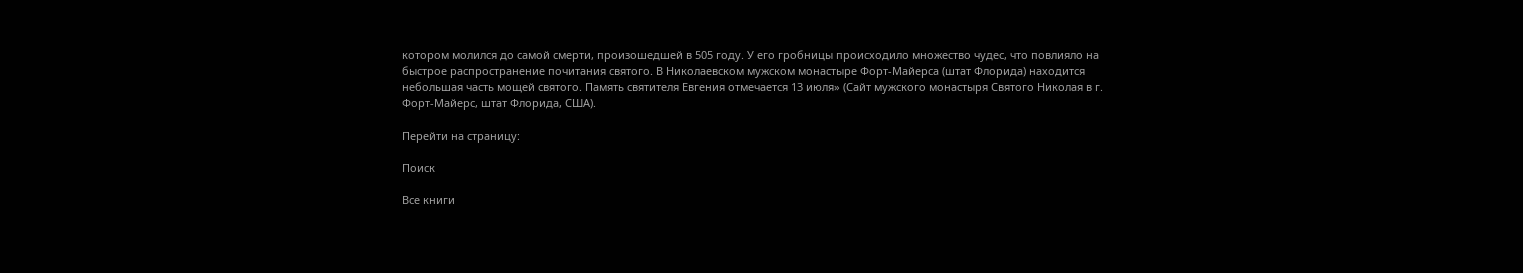котором молился до самой смерти, произошедшей в 505 году. У его гробницы происходило множество чудес, что повлияло на быстрое распространение почитания святого. В Николаевском мужском монастыре Форт-Майерса (штат Флорида) находится небольшая часть мощей святого. Память святителя Евгения отмечается 13 июля» (Сайт мужского монастыря Святого Николая в г. Форт-Майерс, штат Флорида, США).

Перейти на страницу:

Поиск

Все книги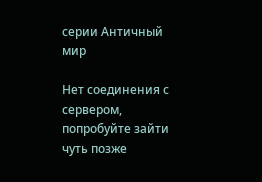серии Античный мир

Нет соединения с сервером, попробуйте зайти чуть позже